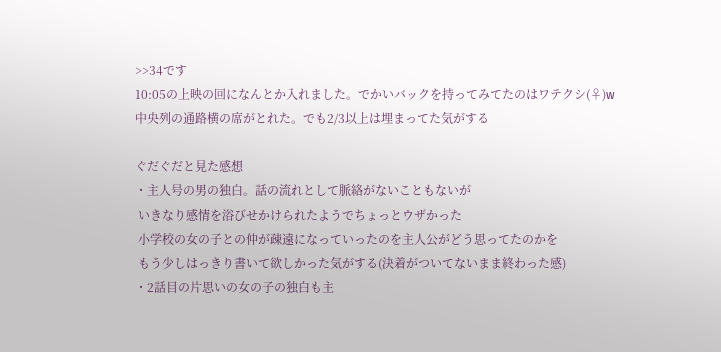>>34です
10:05の上映の回になんとか入れました。でかいバックを持ってみてたのはワテクシ(♀)w
中央列の通路横の席がとれた。でも2/3以上は埋まってた気がする

ぐだぐだと見た感想
・主人号の男の独白。話の流れとして脈絡がないこともないが
 いきなり感情を浴びせかけられたようでちょっとウザかった
 小学校の女の子との仲が疎遠になっていったのを主人公がどう思ってたのかを
 もう少しはっきり書いて欲しかった気がする(決着がついてないまま終わった感)
・2話目の片思いの女の子の独白も主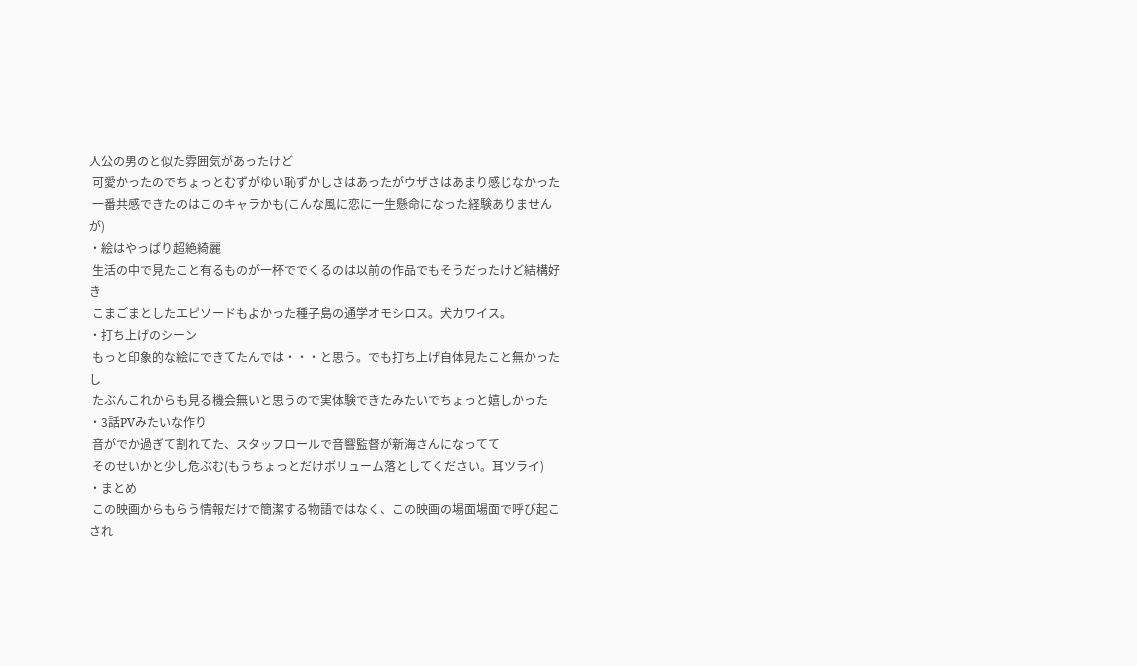人公の男のと似た雰囲気があったけど
 可愛かったのでちょっとむずがゆい恥ずかしさはあったがウザさはあまり感じなかった
 一番共感できたのはこのキャラかも(こんな風に恋に一生懸命になった経験ありませんが)
・絵はやっぱり超絶綺麗
 生活の中で見たこと有るものが一杯ででくるのは以前の作品でもそうだったけど結構好き
 こまごまとしたエピソードもよかった種子島の通学オモシロス。犬カワイス。
・打ち上げのシーン
 もっと印象的な絵にできてたんでは・・・と思う。でも打ち上げ自体見たこと無かったし
 たぶんこれからも見る機会無いと思うので実体験できたみたいでちょっと嬉しかった
・3話PVみたいな作り
 音がでか過ぎて割れてた、スタッフロールで音響監督が新海さんになってて
 そのせいかと少し危ぶむ(もうちょっとだけボリューム落としてください。耳ツライ)
・まとめ
 この映画からもらう情報だけで簡潔する物語ではなく、この映画の場面場面で呼び起こされ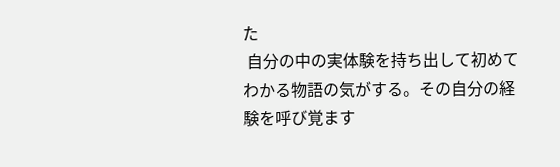た
 自分の中の実体験を持ち出して初めてわかる物語の気がする。その自分の経験を呼び覚ます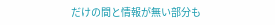だけの間と情報が無い部分も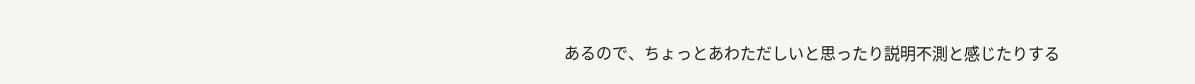あるので、ちょっとあわただしいと思ったり説明不測と感じたりする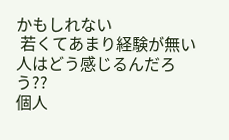かもしれない
 若くてあまり経験が無い人はどう感じるんだろう??
個人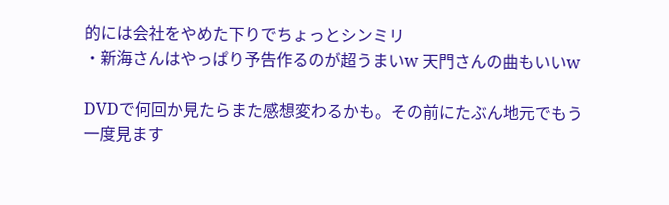的には会社をやめた下りでちょっとシンミリ
・新海さんはやっぱり予告作るのが超うまいw 天門さんの曲もいいw

DVDで何回か見たらまた感想変わるかも。その前にたぶん地元でもう一度見ます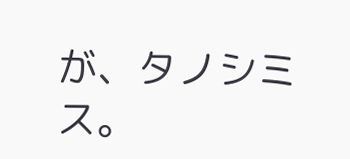が、タノシミス。